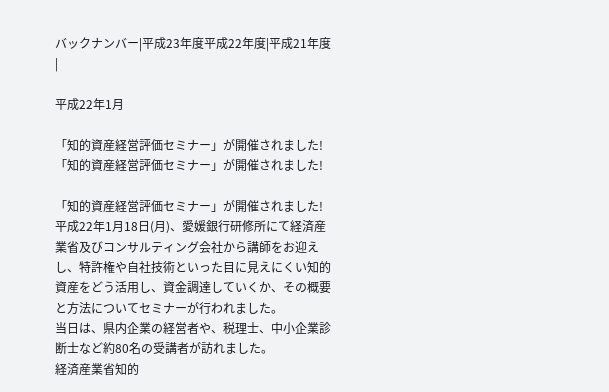バックナンバー|平成23年度平成22年度|平成21年度|

平成22年1月

「知的資産経営評価セミナー」が開催されました!
「知的資産経営評価セミナー」が開催されました!

「知的資産経営評価セミナー」が開催されました!
平成22年1月18日(月)、愛媛銀行研修所にて経済産業省及びコンサルティング会社から講師をお迎えし、特許権や自社技術といった目に見えにくい知的資産をどう活用し、資金調達していくか、その概要と方法についてセミナーが行われました。
当日は、県内企業の経営者や、税理士、中小企業診断士など約80名の受講者が訪れました。
経済産業省知的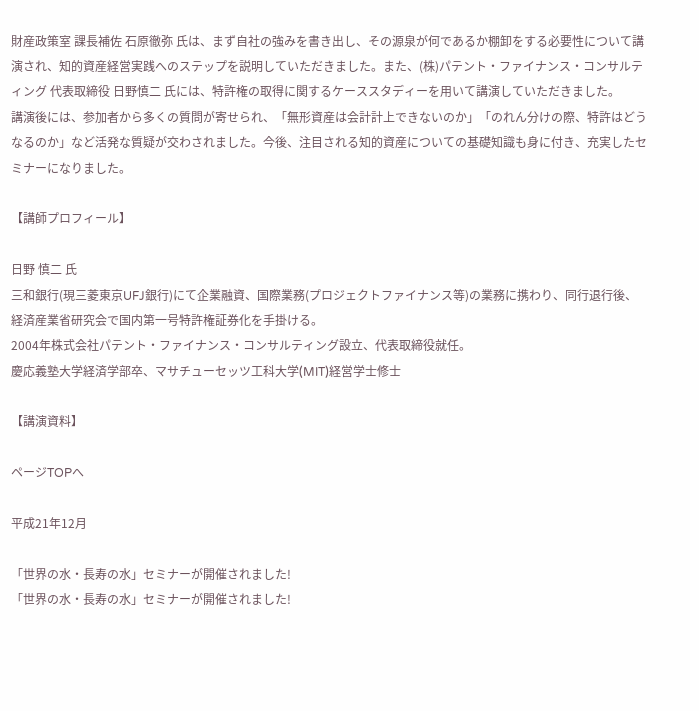財産政策室 課長補佐 石原徹弥 氏は、まず自社の強みを書き出し、その源泉が何であるか棚卸をする必要性について講演され、知的資産経営実践へのステップを説明していただきました。また、(株)パテント・ファイナンス・コンサルティング 代表取締役 日野慎二 氏には、特許権の取得に関するケーススタディーを用いて講演していただきました。
講演後には、参加者から多くの質問が寄せられ、「無形資産は会計計上できないのか」「のれん分けの際、特許はどうなるのか」など活発な質疑が交わされました。今後、注目される知的資産についての基礎知識も身に付き、充実したセミナーになりました。

【講師プロフィール】

日野 慎二 氏
三和銀行(現三菱東京UFJ銀行)にて企業融資、国際業務(プロジェクトファイナンス等)の業務に携わり、同行退行後、経済産業省研究会で国内第一号特許権証券化を手掛ける。
2004年株式会社パテント・ファイナンス・コンサルティング設立、代表取締役就任。
慶応義塾大学経済学部卒、マサチューセッツ工科大学(MIT)経営学士修士

【講演資料】

ページTOPへ

平成21年12月

「世界の水・長寿の水」セミナーが開催されました!
「世界の水・長寿の水」セミナーが開催されました!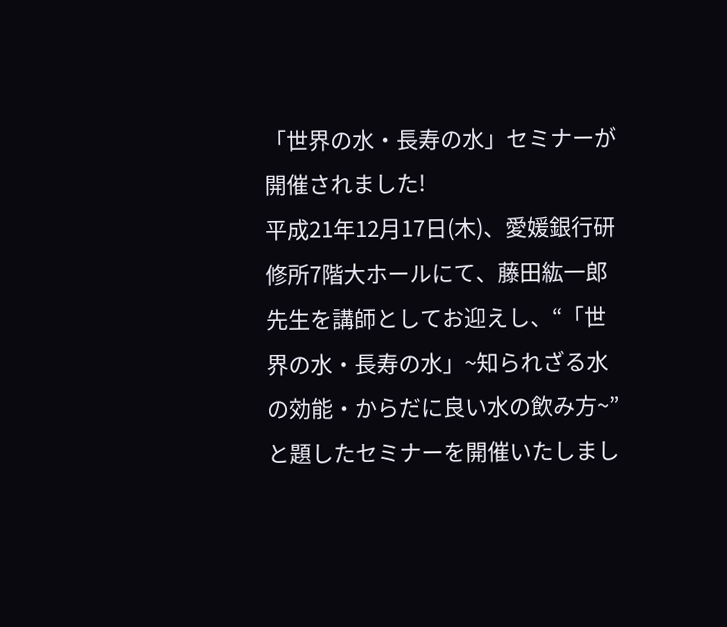「世界の水・長寿の水」セミナーが開催されました!
平成21年12月17日(木)、愛媛銀行研修所7階大ホールにて、藤田紘一郎先生を講師としてお迎えし、“「世界の水・長寿の水」~知られざる水の効能・からだに良い水の飲み方~”と題したセミナーを開催いたしまし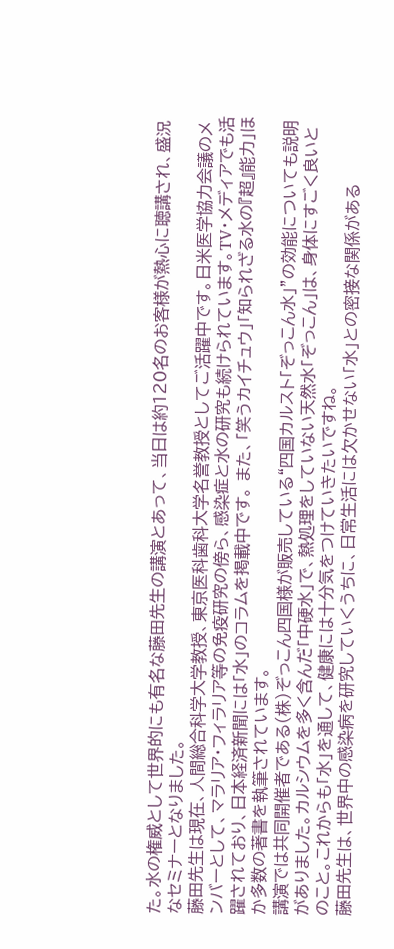た。水の権威として世界的にも有名な藤田先生の講演とあって、当日は約120名のお客様が熱心に聴講され、盛況なセミナーとなりました。
藤田先生は現在、人間総合科学大学教授、東京医科歯科大学名誉教授としてご活躍中です。日米医学協力会議のメンバーとして、マラリア・フィラリア等の免疫研究の傍ら、感染症と水の研究も続けられています。TV・メディアでも活躍されており、日本経済新聞には「水」のコラムを掲載中です。 また、「笑うカイチュウ」「知られざる水の『超』能力」ほか多数の著書を執筆されています。
講演では共同開催者である(株)ぞっこん四国様が販売している“四国カルスト「ぞっこん水」”の効能についても説明がありました。カルシウムを多く含んだ「中硬水」で、熱処理をしていない天然水「ぞっこん」は、身体にすごく良いとのこと。これからも「水」を通して、健康には十分気をつけていきたいですね。
藤田先生は、世界中の感染病を研究していくうちに、日常生活には欠かせない「水」との密接な関係がある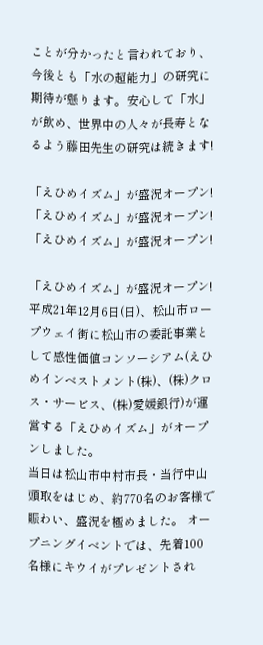ことが分かったと言われており、今後とも「水の超能力」の研究に期待が懸ります。安心して「水」が飲め、世界中の人々が長寿となるよう藤田先生の研究は続きます!

「えひめイズム」が盛況オープン!
「えひめイズム」が盛況オープン!
「えひめイズム」が盛況オープン!

「えひめイズム」が盛況オープン!
平成21年12月6日(日)、松山市ロープウェイ街に松山市の委託事業として感性価値コンソーシアム(えひめインベストメント(株)、(株)クロス・サービス、(株)愛媛銀行)が運営する「えひめイズム」がオープンしました。
当日は松山市中村市長・当行中山頭取をはじめ、約770名のお客様で賑わい、盛況を極めました。 オープニングイベントでは、先着100名様にキウイがプレゼントされ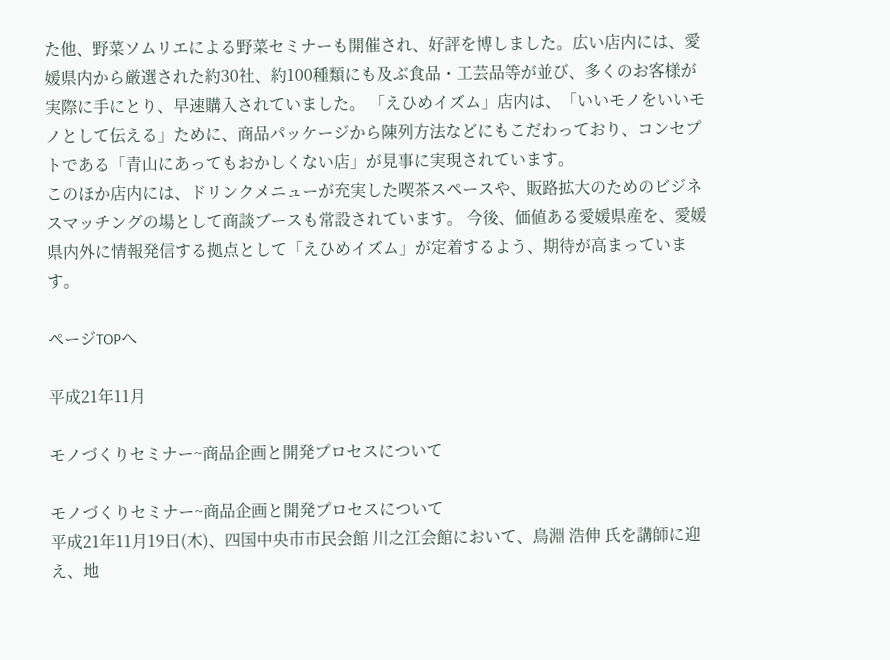た他、野菜ソムリエによる野菜セミナーも開催され、好評を博しました。広い店内には、愛媛県内から厳選された約30社、約100種類にも及ぶ食品・工芸品等が並び、多くのお客様が実際に手にとり、早速購入されていました。 「えひめイズム」店内は、「いいモノをいいモノとして伝える」ために、商品パッケージから陳列方法などにもこだわっており、コンセプトである「青山にあってもおかしくない店」が見事に実現されています。
このほか店内には、ドリンクメニューが充実した喫茶スペースや、販路拡大のためのビジネスマッチングの場として商談ブースも常設されています。 今後、価値ある愛媛県産を、愛媛県内外に情報発信する拠点として「えひめイズム」が定着するよう、期待が高まっています。

ページTOPへ

平成21年11月

モノづくりセミナー~商品企画と開発プロセスについて

モノづくりセミナー~商品企画と開発プロセスについて
平成21年11月19日(木)、四国中央市市民会館 川之江会館において、鳥淵 浩伸 氏を講師に迎え、地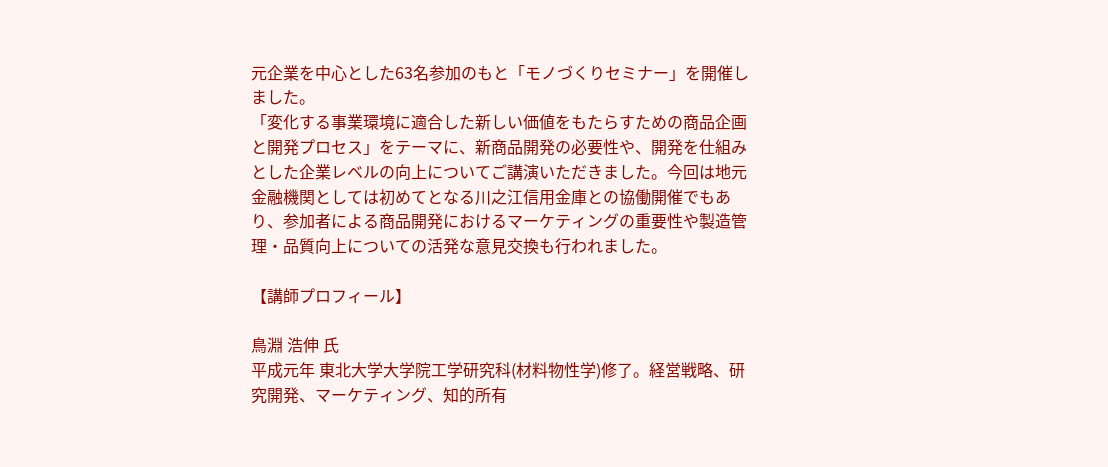元企業を中心とした63名参加のもと「モノづくりセミナー」を開催しました。
「変化する事業環境に適合した新しい価値をもたらすための商品企画と開発プロセス」をテーマに、新商品開発の必要性や、開発を仕組みとした企業レベルの向上についてご講演いただきました。今回は地元金融機関としては初めてとなる川之江信用金庫との協働開催でもあり、参加者による商品開発におけるマーケティングの重要性や製造管理・品質向上についての活発な意見交換も行われました。

【講師プロフィール】

鳥淵 浩伸 氏
平成元年 東北大学大学院工学研究科(材料物性学)修了。経営戦略、研究開発、マーケティング、知的所有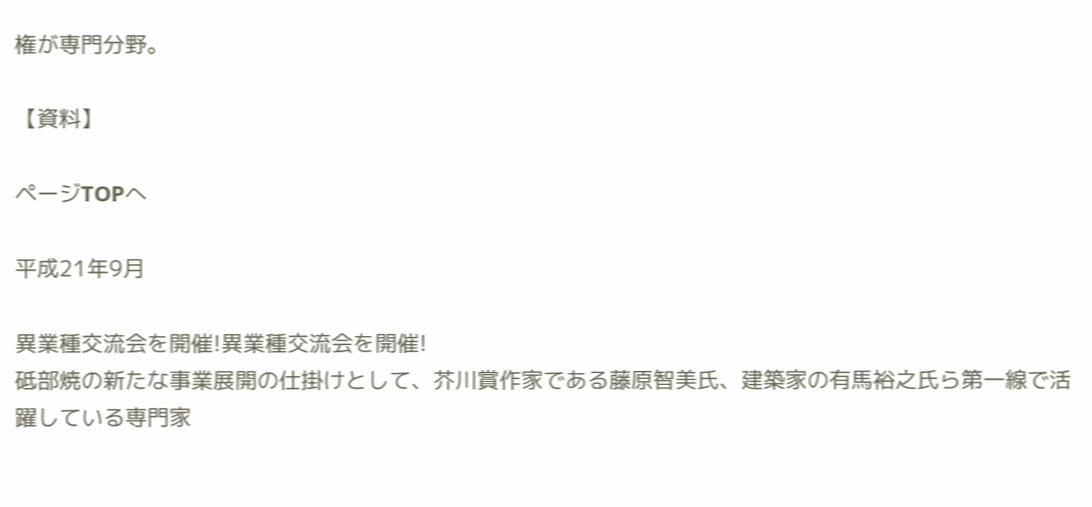権が専門分野。

【資料】

ページTOPへ

平成21年9月

異業種交流会を開催!異業種交流会を開催!
砥部焼の新たな事業展開の仕掛けとして、芥川賞作家である藤原智美氏、建築家の有馬裕之氏ら第一線で活躍している専門家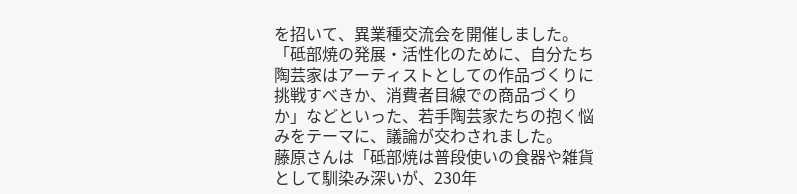を招いて、異業種交流会を開催しました。 「砥部焼の発展・活性化のために、自分たち陶芸家はアーティストとしての作品づくりに挑戦すべきか、消費者目線での商品づくりか」などといった、若手陶芸家たちの抱く悩みをテーマに、議論が交わされました。
藤原さんは「砥部焼は普段使いの食器や雑貨として馴染み深いが、230年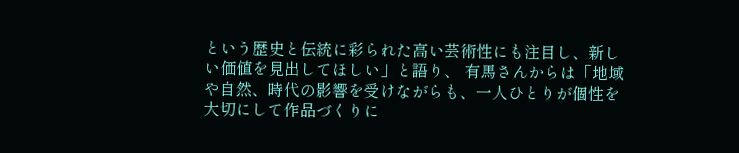という歴史と伝統に彩られた高い芸術性にも注目し、新しい価値を見出してほしい」と語り、 有馬さんからは「地域や自然、時代の影響を受けながらも、一人ひとりが個性を大切にして作品づくりに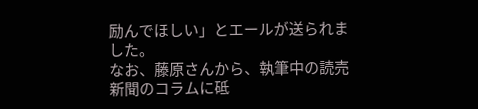励んでほしい」とエールが送られました。
なお、藤原さんから、執筆中の読売新聞のコラムに砥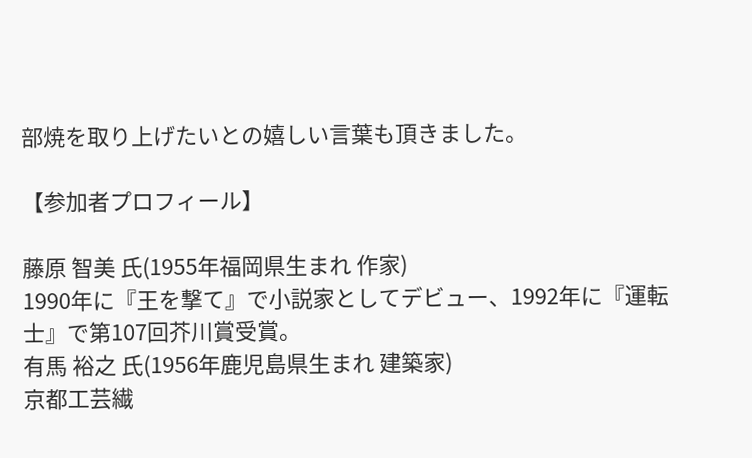部焼を取り上げたいとの嬉しい言葉も頂きました。

【参加者プロフィール】

藤原 智美 氏(1955年福岡県生まれ 作家)
1990年に『王を撃て』で小説家としてデビュー、1992年に『運転士』で第107回芥川賞受賞。
有馬 裕之 氏(1956年鹿児島県生まれ 建築家)
京都工芸繊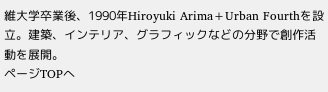維大学卒業後、1990年Hiroyuki Arima+Urban Fourthを設立。建築、インテリア、グラフィックなどの分野で創作活動を展開。
ページTOPへ